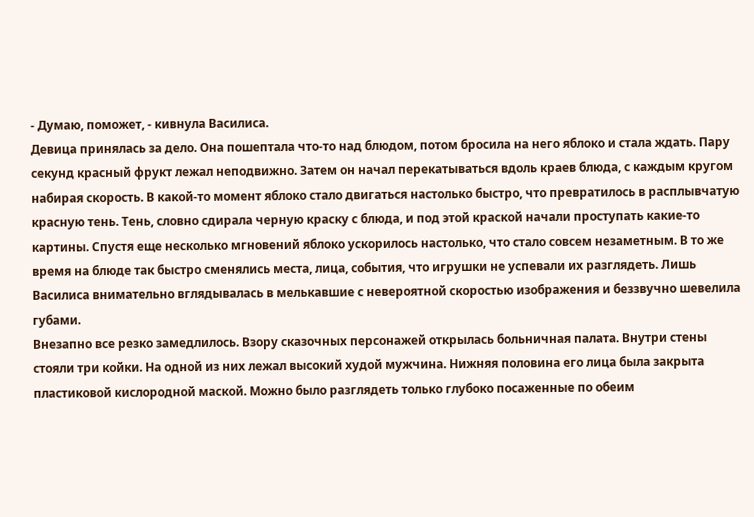- Думаю, поможет, - кивнула Василиса.
Девица принялась за дело. Она пошептала что-то над блюдом, потом бросила на него яблоко и стала ждать. Пару секунд красный фрукт лежал неподвижно. Затем он начал перекатываться вдоль краев блюда, с каждым кругом набирая скорость. В какой-то момент яблоко стало двигаться настолько быстро, что превратилось в расплывчатую красную тень. Тень, словно сдирала черную краску с блюда, и под этой краской начали проступать какие-то картины. Спустя еще несколько мгновений яблоко ускорилось настолько, что стало совсем незаметным. В то же время на блюде так быстро сменялись места, лица, события, что игрушки не успевали их разглядеть. Лишь Василиса внимательно вглядывалась в мелькавшие с невероятной скоростью изображения и беззвучно шевелила губами.
Внезапно все резко замедлилось. Взору сказочных персонажей открылась больничная палата. Внутри стены стояли три койки. На одной из них лежал высокий худой мужчина. Нижняя половина его лица была закрыта пластиковой кислородной маской. Можно было разглядеть только глубоко посаженные по обеим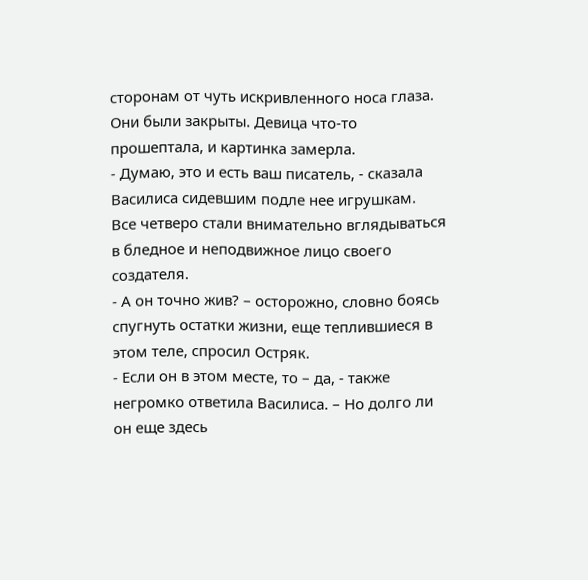сторонам от чуть искривленного носа глаза. Они были закрыты. Девица что-то прошептала, и картинка замерла.
- Думаю, это и есть ваш писатель, - сказала Василиса сидевшим подле нее игрушкам.
Все четверо стали внимательно вглядываться в бледное и неподвижное лицо своего создателя.
- А он точно жив? – осторожно, словно боясь спугнуть остатки жизни, еще теплившиеся в этом теле, спросил Остряк.
- Если он в этом месте, то – да, - также негромко ответила Василиса. – Но долго ли он еще здесь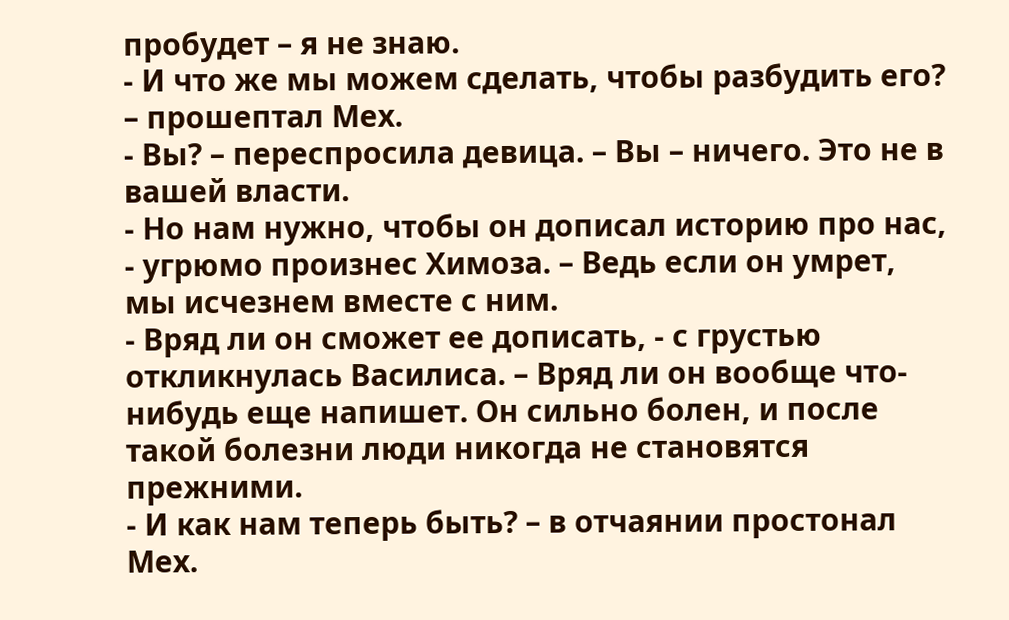пробудет – я не знаю.
- И что же мы можем сделать, чтобы разбудить его? – прошептал Мех.
- Вы? – переспросила девица. – Вы – ничего. Это не в вашей власти.
- Но нам нужно, чтобы он дописал историю про нас, - угрюмо произнес Химоза. – Ведь если он умрет, мы исчезнем вместе с ним.
- Вряд ли он сможет ее дописать, - с грустью откликнулась Василиса. – Вряд ли он вообще что-нибудь еще напишет. Он сильно болен, и после такой болезни люди никогда не становятся прежними.
- И как нам теперь быть? – в отчаянии простонал Мех.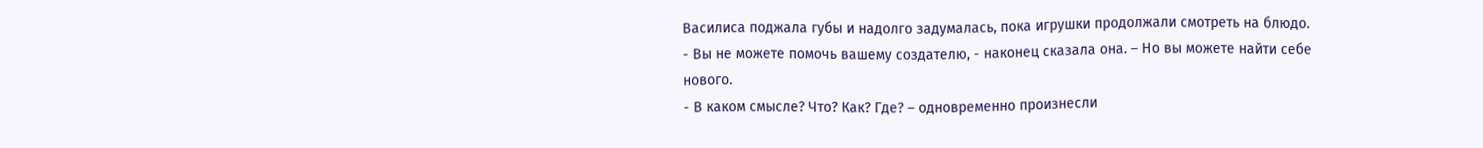Василиса поджала губы и надолго задумалась, пока игрушки продолжали смотреть на блюдо.
- Вы не можете помочь вашему создателю, - наконец сказала она. – Но вы можете найти себе нового.
- В каком смысле? Что? Как? Где? – одновременно произнесли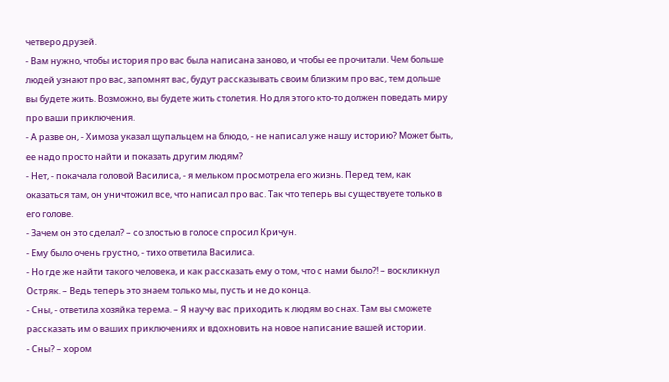четверо друзей.
- Вам нужно, чтобы история про вас была написана заново, и чтобы ее прочитали. Чем больше людей узнают про вас, запомнят вас, будут рассказывать своим близким про вас, тем дольше вы будете жить. Возможно, вы будете жить столетия. Но для этого кто-то должен поведать миру про ваши приключения.
- А разве он, - Химоза указал щупальцем на блюдо, - не написал уже нашу историю? Может быть, ее надо просто найти и показать другим людям?
- Нет, - покачала головой Василиса, - я мельком просмотрела его жизнь. Перед тем, как оказаться там, он уничтожил все, что написал про вас. Так что теперь вы существуете только в его голове.
- Зачем он это сделал? – со злостью в голосе спросил Кричун.
- Ему было очень грустно, - тихо ответила Василиса.
- Но где же найти такого человека, и как рассказать ему о том, что с нами было?! – воскликнул Остряк. – Ведь теперь это знаем только мы, пусть и не до конца.
- Сны, - ответила хозяйка терема. – Я научу вас приходить к людям во снах. Там вы сможете рассказать им о ваших приключениях и вдохновить на новое написание вашей истории.
- Сны? – хором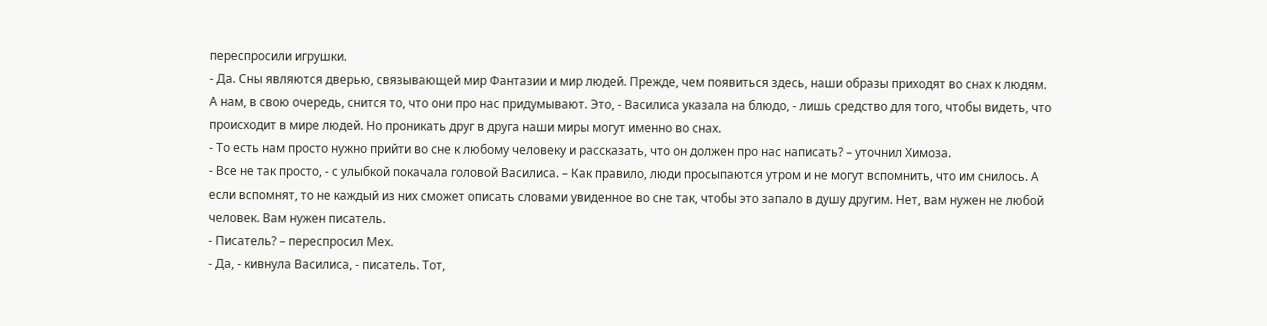переспросили игрушки.
- Да. Сны являются дверью, связывающей мир Фантазии и мир людей. Прежде, чем появиться здесь, наши образы приходят во снах к людям. А нам, в свою очередь, снится то, что они про нас придумывают. Это, - Василиса указала на блюдо, - лишь средство для того, чтобы видеть, что происходит в мире людей. Но проникать друг в друга наши миры могут именно во снах.
- То есть нам просто нужно прийти во сне к любому человеку и рассказать, что он должен про нас написать? – уточнил Химоза.
- Все не так просто, - с улыбкой покачала головой Василиса. – Как правило, люди просыпаются утром и не могут вспомнить, что им снилось. А если вспомнят, то не каждый из них сможет описать словами увиденное во сне так, чтобы это запало в душу другим. Нет, вам нужен не любой человек. Вам нужен писатель.
- Писатель? – переспросил Мех.
- Да, - кивнула Василиса, - писатель. Тот,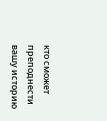кто сможет преподнести вашу историю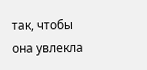так, чтобы она увлекла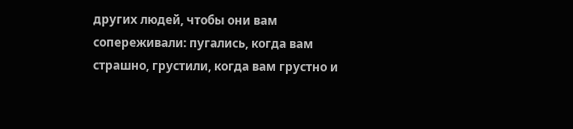других людей, чтобы они вам сопереживали: пугались, когда вам страшно, грустили, когда вам грустно и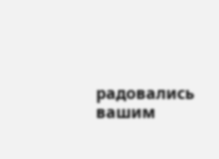радовались вашим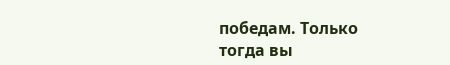победам. Только тогда вы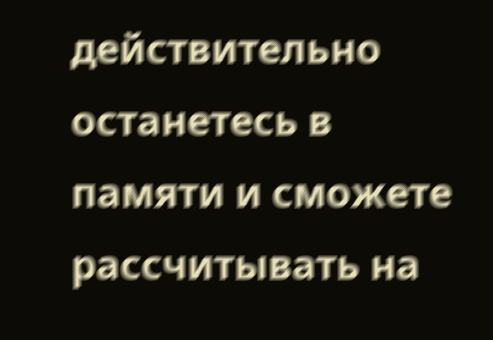действительно останетесь в памяти и сможете рассчитывать на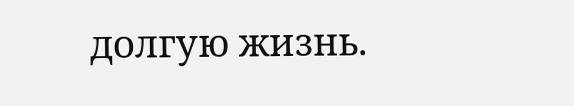долгую жизнь.